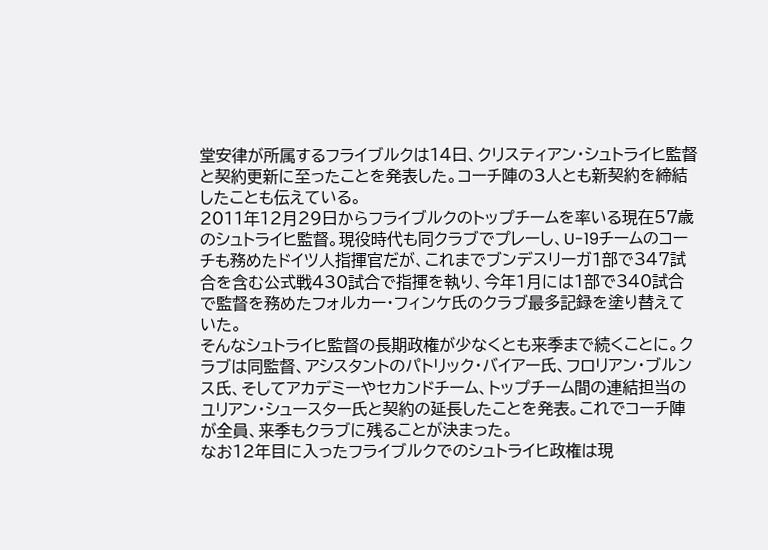堂安律が所属するフライブルクは14日、クリスティアン・シュトライヒ監督と契約更新に至ったことを発表した。コーチ陣の3人とも新契約を締結したことも伝えている。
2011年12月29日からフライブルクのトップチームを率いる現在57歳のシュトライヒ監督。現役時代も同クラブでプレーし、U-19チームのコーチも務めたドイツ人指揮官だが、これまでブンデスリーガ1部で347試合を含む公式戦430試合で指揮を執り、今年1月には1部で340試合で監督を務めたフォルカー・フィンケ氏のクラブ最多記録を塗り替えていた。
そんなシュトライヒ監督の長期政権が少なくとも来季まで続くことに。クラブは同監督、アシスタントのパトリック・バイアー氏、フロリアン・ブルンス氏、そしてアカデミーやセカンドチーム、トップチーム間の連結担当のユリアン・シュースター氏と契約の延長したことを発表。これでコーチ陣が全員、来季もクラブに残ることが決まった。
なお12年目に入ったフライブルクでのシュトライヒ政権は現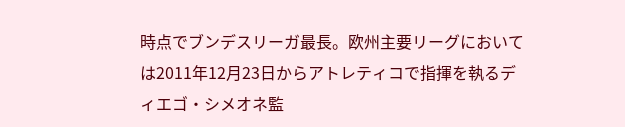時点でブンデスリーガ最長。欧州主要リーグにおいては2011年12月23日からアトレティコで指揮を執るディエゴ・シメオネ監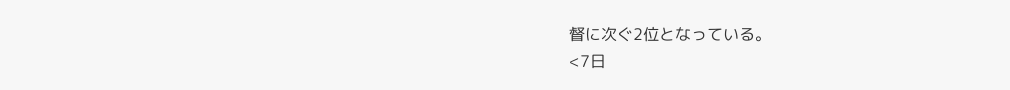督に次ぐ2位となっている。
<7日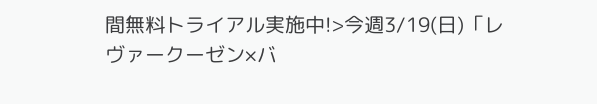間無料トライアル実施中!>今週3/19(日)「レヴァークーゼン×バ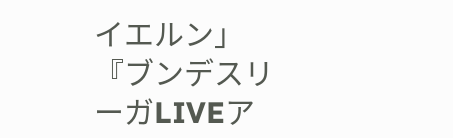イエルン」『ブンデスリーガLIVEア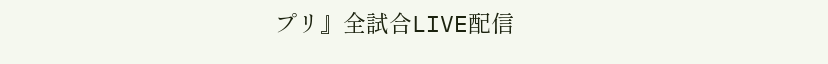プリ』全試合LIVE配信